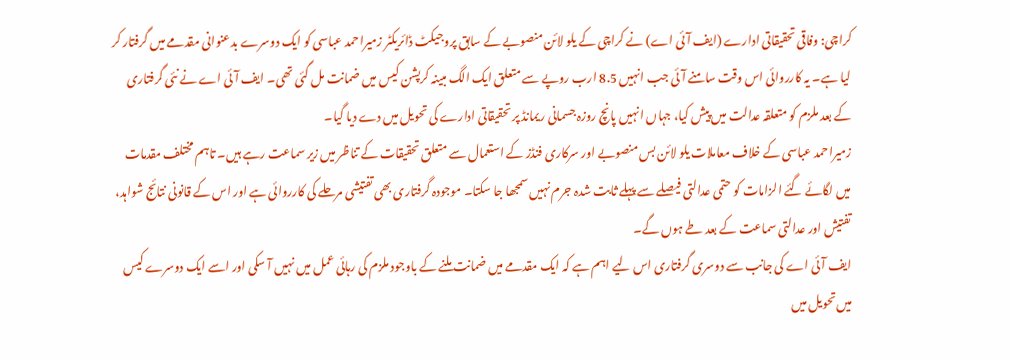کراچی: وفاقی تحقیقاتی ادارے (ایف آئی اے) نے کراچی کے یلو لائن منصوبے کے سابق پروجیکٹ ڈائریکٹر زمیراحمد عباسی کو ایک دوسرے بدعنوانی مقدمے میں گرفتار کر لیا ہے۔ یہ کارروائی اس وقت سامنے آئی جب انہیں 8.5 ارب روپے سے متعلق ایک الگ مبینہ کرپشن کیس میں ضمانت مل گئی تھی۔ ایف آئی اے نے نئی گرفتاری کے بعد ملزم کو متعلقہ عدالت میں پیش کیا، جہاں انہیں پانچ روزہ جسمانی ریمانڈ پر تحقیقاتی ادارے کی تحویل میں دے دیا گیا۔
زمیراحمد عباسی کے خلاف معاملات یلو لائن بس منصوبے اور سرکاری فنڈز کے استعمال سے متعلق تحقیقات کے تناظر میں زیر سماعت رہے ہیں۔ تاہم مختلف مقدمات میں لگائے گئے الزامات کو حتمی عدالتی فیصلے سے پہلے ثابت شدہ جرم نہیں سمجھا جا سکتا۔ موجودہ گرفتاری بھی تفتیشی مرحلے کی کارروائی ہے اور اس کے قانونی نتائج شواہد، تفتیش اور عدالتی سماعت کے بعد طے ہوں گے۔
ایف آئی اے کی جانب سے دوسری گرفتاری اس لیے اہم ہے کہ ایک مقدمے میں ضمانت ملنے کے باوجود ملزم کی رہائی عمل میں نہیں آ سکی اور اسے ایک دوسرے کیس میں تحویل میں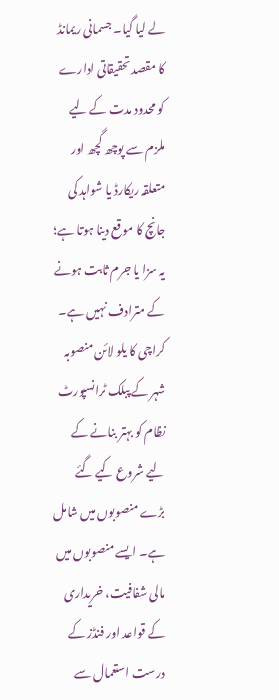لے لیا گیا۔ جسمانی ریمانڈ کا مقصد تحقیقاتی ادارے کو محدود مدت کے لیے ملزم سے پوچھ گچھ اور متعلقہ ریکارڈ یا شواہد کی جانچ کا موقع دینا ہوتا ہے؛ یہ سزا یا جرم ثابت ہونے کے مترادف نہیں ہے۔
کراچی کا یلو لائن منصوبہ شہر کے پبلک ٹرانسپورٹ نظام کو بہتر بنانے کے لیے شروع کیے گئے بڑے منصوبوں میں شامل ہے۔ ایسے منصوبوں میں مالی شفافیت، خریداری کے قواعد اور فنڈز کے درست استعمال سے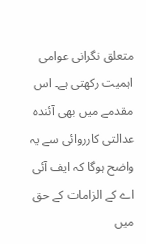متعلق نگرانی عوامی اہمیت رکھتی ہے۔ اس مقدمے میں بھی آئندہ عدالتی کارروائی سے یہ واضح ہوگا کہ ایف آئی اے کے الزامات کے حق میں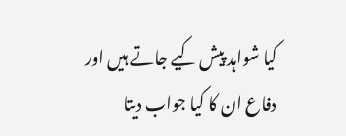کیا شواہد پیش کیے جاتے ہیں اور دفاع ان کا کیا جواب دیتا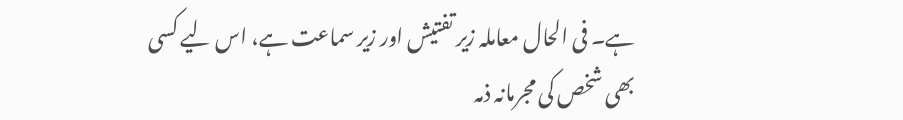ہے۔ فی الحال معاملہ زیر تفتیش اور زیر سماعت ہے، اس لیے کسی بھی شخص کی مجرمانہ ذمہ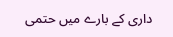داری کے بارے میں حتمی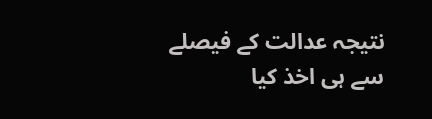نتیجہ عدالت کے فیصلے سے ہی اخذ کیا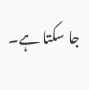جا سکتا ہے۔